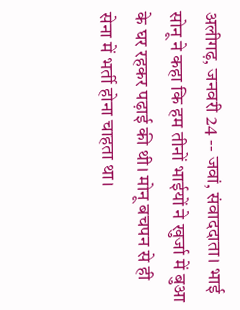अलीगढ़, जनवरी 24 -- जवां, संवाददाता। भाई सोनू ने कहा कि हम तीनों भाईयों ने खुर्जा में बुआ के घर रहकर पढ़ाई की थी। मोनू बचपन से ही सेना में भर्ती होना चाहता था।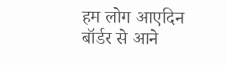हम लोग आएदिन बॉर्डर से आने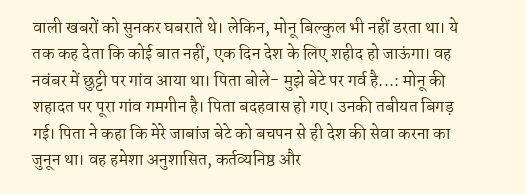वाली खबरों को सुनकर घबराते थे। लेकिन, मोनू बिल्कुल भी नहीं डरता था। ये तक कह देता कि कोई बात नहीं, एक दिन देश के लिए शहीद हो जाऊंगा। वह नवंबर में छुट्टी पर गांव आया था। पिता बोले- मुझे बेटे पर गर्व है...: मोनू की शहादत पर पूरा गांव गमगीन है। पिता बदहवास हो गए। उनकी तबीयत बिगड़ गई। पिता ने कहा कि मेरे जाबांज बेटे को बचपन से ही देश की सेवा करना का जुनून था। वह हमेशा अनुशासित, कर्तव्यनिष्ठ और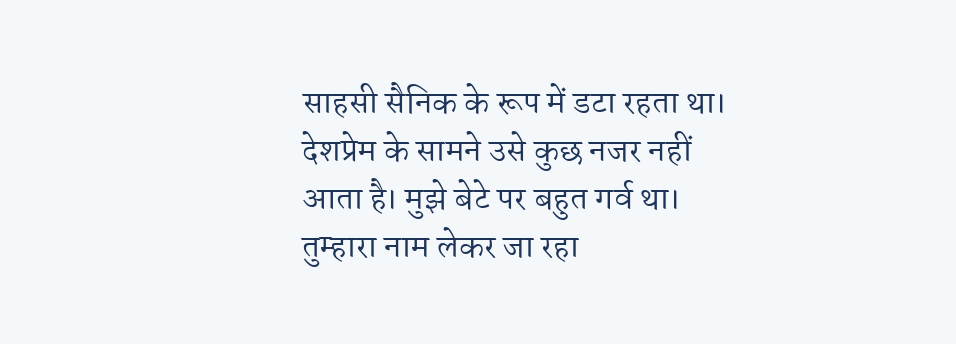साहसी सैनिक के रूप में डटा रहता था। देशप्रेम के सामने उसे कुछ नजर नहीं आता है। मुझे बेटे पर बहुत गर्व था। तुम्हारा नाम लेकर जा रहा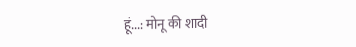हूं...: मोनू की शादी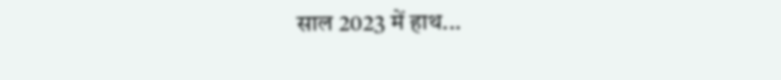साल 2023 में हाथ...